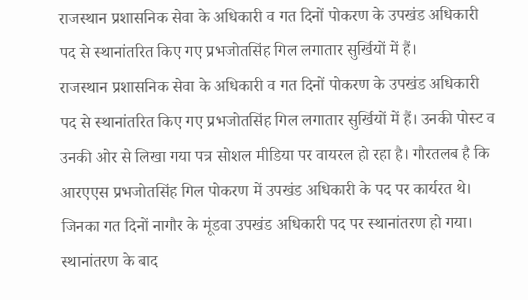राजस्थान प्रशासनिक सेवा के अधिकारी व गत दिनों पोकरण के उपखंड अधिकारी पद से स्थानांतरित किए गए प्रभजोतसिंह गिल लगातार सुर्खियों में हैं।
राजस्थान प्रशासनिक सेवा के अधिकारी व गत दिनों पोकरण के उपखंड अधिकारी पद से स्थानांतरित किए गए प्रभजोतसिंह गिल लगातार सुर्खियों में हैं। उनकी पोस्ट व उनकी ओर से लिखा गया पत्र सोशल मीडिया पर वायरल हो रहा है। गौरतलब है कि आरएएस प्रभजोतसिंह गिल पोकरण में उपखंड अधिकारी के पद पर कार्यरत थे। जिनका गत दिनों नागौर के मूंडवा उपखंड अधिकारी पद पर स्थानांतरण हो गया। स्थानांतरण के बाद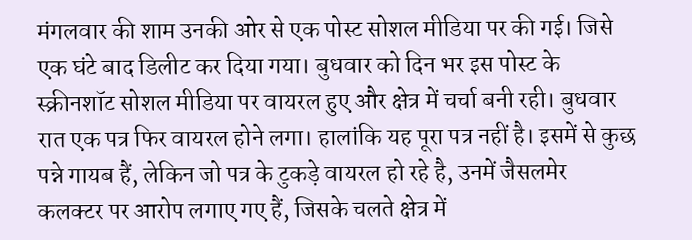मंगलवार की शाम उनकी ओर से एक पोस्ट सोशल मीडिया पर की गई। जिसे एक घंटे बाद डिलीट कर दिया गया। बुधवार को दिन भर इस पोस्ट के स्क्रीनशॉट सोशल मीडिया पर वायरल हुए और क्षेत्र में चर्चा बनी रही। बुधवार रात एक पत्र फिर वायरल होने लगा। हालांकि यह पूरा पत्र नहीं है। इसमें से कुछ पन्ने गायब हैं, लेकिन जो पत्र के टुकड़े वायरल हो रहे है, उनमें जैसलमेर कलक्टर पर आरोप लगाए गए हैं, जिसके चलते क्षेत्र में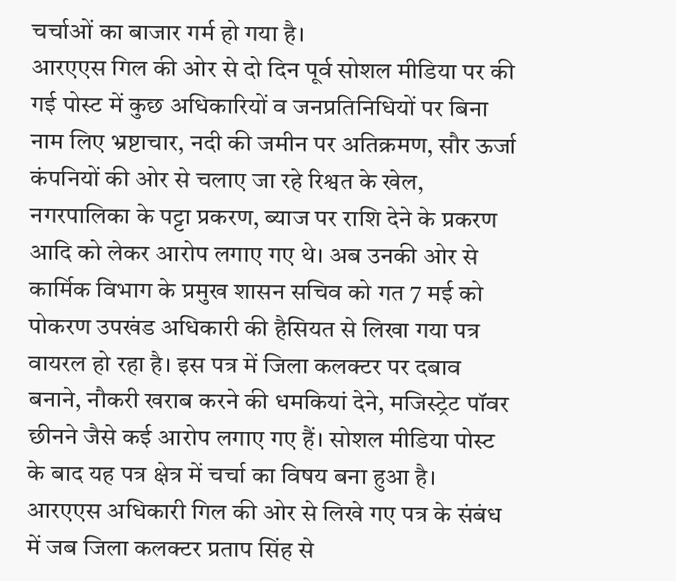चर्चाओं का बाजार गर्म हो गया है।
आरएएस गिल की ओर से दो दिन पूर्व सोशल मीडिया पर की गई पोस्ट में कुछ अधिकारियों व जनप्रतिनिधियों पर बिना नाम लिए भ्रष्टाचार, नदी की जमीन पर अतिक्रमण, सौर ऊर्जा कंपनियों की ओर से चलाए जा रहे रिश्वत के खेल, नगरपालिका के पट्टा प्रकरण, ब्याज पर राशि देने के प्रकरण आदि को लेकर आरोप लगाए गए थे। अब उनकी ओर से कार्मिक विभाग के प्रमुख शासन सचिव को गत 7 मई को पोकरण उपखंड अधिकारी की हैसियत से लिखा गया पत्र वायरल हो रहा है। इस पत्र में जिला कलक्टर पर दबाव बनाने, नौकरी खराब करने की धमकियां देने, मजिस्ट्रेट पॉवर छीनने जैसे कई आरोप लगाए गए हैं। सोशल मीडिया पोस्ट के बाद यह पत्र क्षेत्र में चर्चा का विषय बना हुआ है।
आरएएस अधिकारी गिल की ओर से लिखे गए पत्र के संबंध में जब जिला कलक्टर प्रताप सिंह से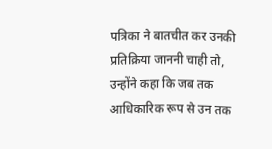पत्रिका ने बातचीत कर उनकी प्रतिक्रिया जाननी चाही तो, उन्होंने कहा कि जब तक आधिकारिक रूप से उन तक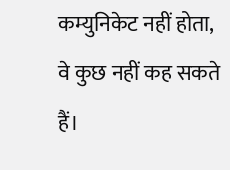कम्युनिकेट नहीं होता, वे कुछ नहीं कह सकते हैं।